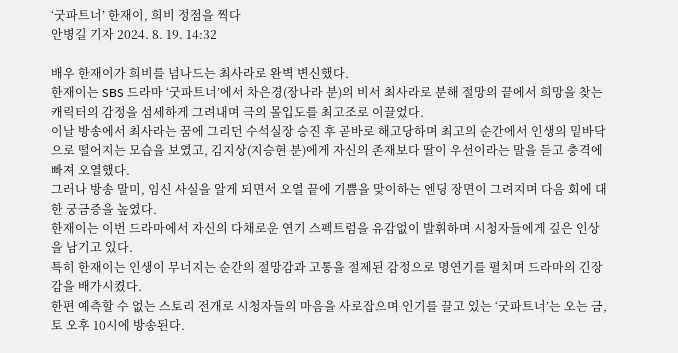‘굿파트너’ 한재이, 희비 정점을 찍다
안병길 기자 2024. 8. 19. 14:32

배우 한재이가 희비를 넘나드는 최사라로 완벽 변신했다.
한재이는 SBS 드라마 ‘굿파트너’에서 차은경(장나라 분)의 비서 최사라로 분해 절망의 끝에서 희망을 찾는 캐릭터의 감정을 섬세하게 그려내며 극의 몰입도를 최고조로 이끌었다.
이날 방송에서 최사라는 꿈에 그리던 수석실장 승진 후 곧바로 해고당하며 최고의 순간에서 인생의 밑바닥으로 떨어지는 모습을 보였고, 김지상(지승현 분)에게 자신의 존재보다 딸이 우선이라는 말을 듣고 충격에 빠져 오열했다.
그러나 방송 말미, 임신 사실을 알게 되면서 오열 끝에 기쁨을 맞이하는 엔딩 장면이 그려지며 다음 회에 대한 궁금증을 높였다.
한재이는 이번 드라마에서 자신의 다채로운 연기 스펙트럼을 유감없이 발휘하며 시청자들에게 깊은 인상을 남기고 있다.
특히 한재이는 인생이 무너지는 순간의 절망감과 고통을 절제된 감정으로 명연기를 펼치며 드라마의 긴장감을 배가시켰다.
한편 예측할 수 없는 스토리 전개로 시청자들의 마음을 사로잡으며 인기를 끌고 있는 ‘굿파트너’는 오는 금, 토 오후 10시에 방송된다.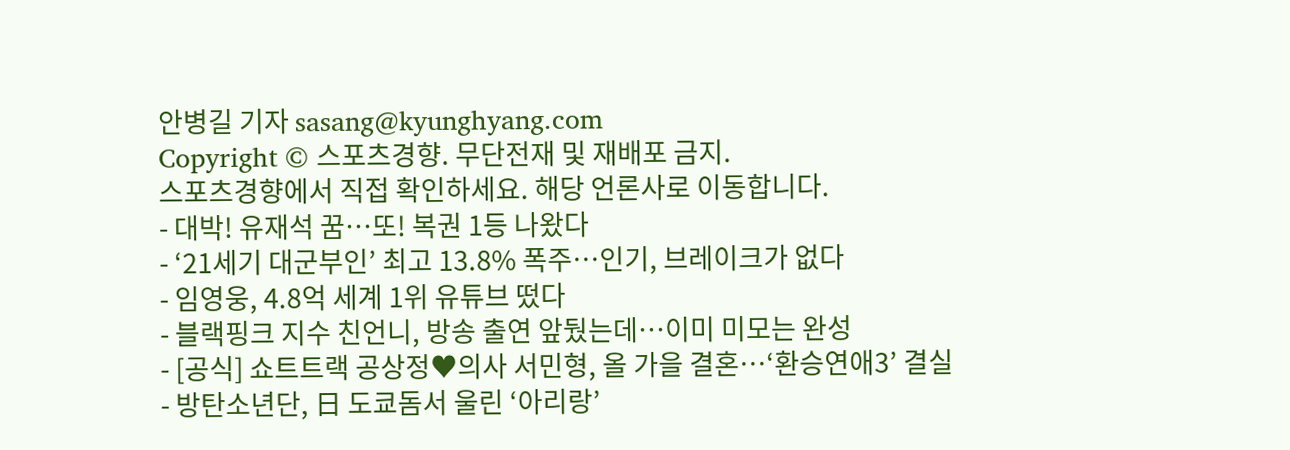안병길 기자 sasang@kyunghyang.com
Copyright © 스포츠경향. 무단전재 및 재배포 금지.
스포츠경향에서 직접 확인하세요. 해당 언론사로 이동합니다.
- 대박! 유재석 꿈…또! 복권 1등 나왔다
- ‘21세기 대군부인’ 최고 13.8% 폭주…인기, 브레이크가 없다
- 임영웅, 4.8억 세계 1위 유튜브 떴다
- 블랙핑크 지수 친언니, 방송 출연 앞뒀는데…이미 미모는 완성
- [공식] 쇼트트랙 공상정♥의사 서민형, 올 가을 결혼…‘환승연애3’ 결실
- 방탄소년단, 日 도쿄돔서 울린 ‘아리랑’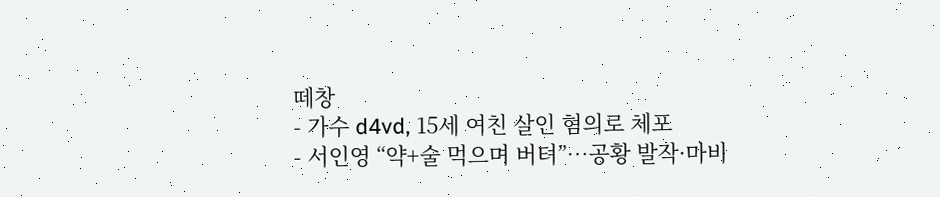떼창
- 가수 d4vd, 15세 여친 살인 혐의로 체포
- 서인영 “약+술 먹으며 버텨”…공황 발작·마비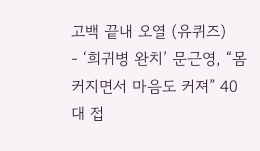고백 끝내 오열 (유퀴즈)
- ‘희귀병 완치’ 문근영, “몸 커지면서 마음도 커져” 40대 접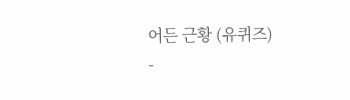어든 근황 (유퀴즈)
-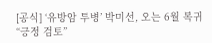[공식] ‘유방암 투병’ 박미선, 오는 6월 복귀 “긍정 검토”